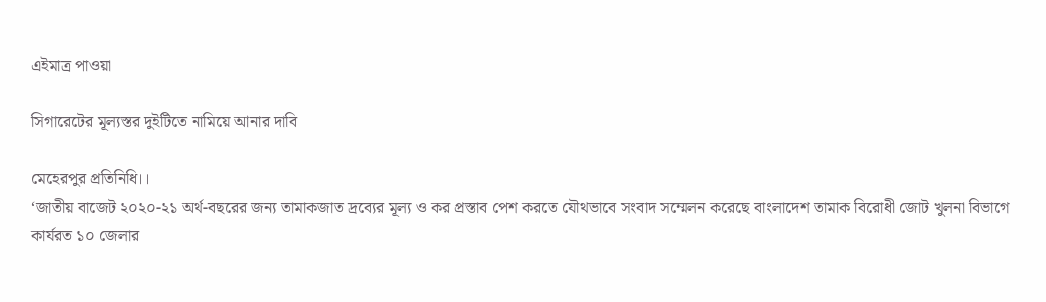এইমাত্র পাওয়া

সিগারেটের মূল্যস্তর দুইটিতে নামিয়ে আনার দাবি

মেহেরপুর প্রতিনিধি।।
‘জাতীয় বাজেট ২০২০-২১ অর্থ-বছরের জন্য তামাকজাত দ্রব্যের মূল্য ও কর প্রস্তাব পেশ করতে যৌথভাবে সংবাদ সম্মেলন করেছে বাংলাদেশ তামাক বিরোধী জোট খুলনা বিভাগে কার্যরত ১০ জেলার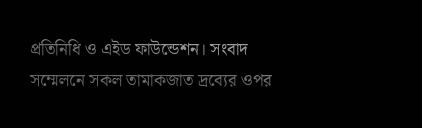প্রতিনিধি ও এইড ফাউন্ডেশন। সংবাদ সম্মেলনে সকল তামাকজাত দ্রব্যের ওপর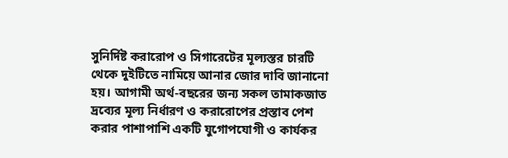সুনির্দিষ্ট করারোপ ও সিগারেটের মূল্যস্তর চারটি থেকে দুইটিতে নামিয়ে আনার জোর দাবি জানানো হয়। আগামী অর্থ-বছরের জন্য সকল তামাকজাত দ্রব্যের মূল্য নির্ধারণ ও করারোপের প্রস্তাব পেশ করার পাশাপাশি একটি যুগোপযোগী ও কার্যকর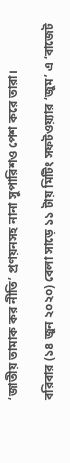‘জাতীয় তামাক কর নীতি’ প্রণয়নসহ নানা সুপারিশও পেশ করে তারা।

বরিবার (১৪ জুন ২০২০) বেলা সাড়ে ১১ টায় মিটিং সফটওয়্যার ‘জুম’ এ ‘বাজেট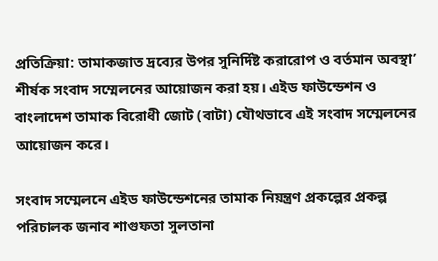প্রতিক্রিয়া: তামাকজাত দ্রব্যের উপর সুনির্দিষ্ট করারোপ ও বর্তমান অবস্থা’ শীর্ষক সংবাদ সম্মেলনের আয়োজন করা হয়। এইড ফাউন্ডেশন ও বাংলাদেশ তামাক বিরোধী জোট (বাটা) যৌথভাবে এই সংবাদ সম্মেলনের আয়োজন করে।

সংবাদ সম্মেলনে এইড ফাউন্ডেশনের তামাক নিয়ন্ত্রণ প্রকল্পের প্রকল্প পরিচালক জনাব শাগুফতা সুলতানা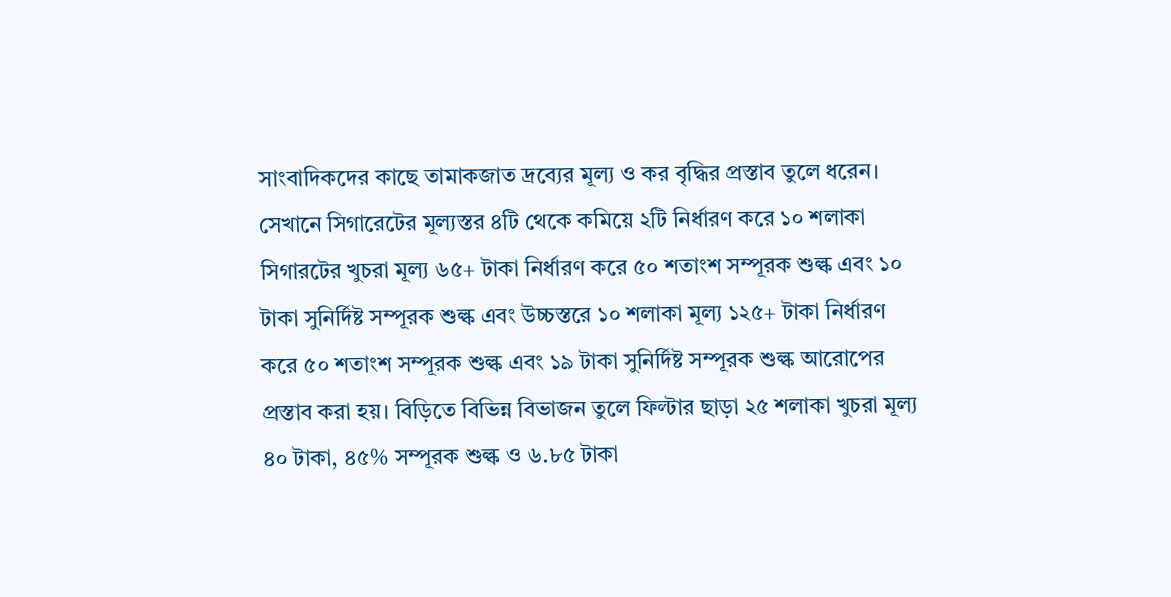সাংবাদিকদের কাছে তামাকজাত দ্রব্যের মূল্য ও কর বৃদ্ধির প্রস্তাব তুলে ধরেন। সেখানে সিগারেটের মূল্যস্তর ৪টি থেকে কমিয়ে ২টি নির্ধারণ করে ১০ শলাকা সিগারটের খুচরা মূল্য ৬৫+ টাকা নির্ধারণ করে ৫০ শতাংশ সম্পূরক শুল্ক এবং ১০ টাকা সুনির্দিষ্ট সম্পূরক শুল্ক এবং উচ্চস্তরে ১০ শলাকা মূল্য ১২৫+ টাকা নির্ধারণ করে ৫০ শতাংশ সম্পূরক শুল্ক এবং ১৯ টাকা সুনির্দিষ্ট সম্পূরক শুল্ক আরোপের প্রস্তাব করা হয়। বিড়িতে বিভিন্ন বিভাজন তুলে ফিল্টার ছাড়া ২৫ শলাকা খুচরা মূল্য ৪০ টাকা, ৪৫% সম্পূরক শুল্ক ও ৬.৮৫ টাকা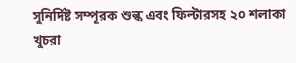সুনির্দিষ্ট সম্পূরক শুল্ক এবং ফিল্টারসহ ২০ শলাকা খুচরা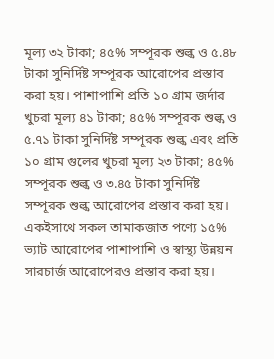মূল্য ৩২ টাকা; ৪৫% সম্পূরক শুল্ক ও ৫.৪৮ টাকা সুনির্দিষ্ট সম্পূরক আরোপের প্রস্তাব করা হয়। পাশাপাশি প্রতি ১০ গ্রাম জর্দার খুচরা মূল্য ৪১ টাকা; ৪৫% সম্পূরক শুল্ক ও ৫.৭১ টাকা সুনির্দিষ্ট সম্পূরক শুল্ক এবং প্রতি ১০ গ্রাম গুলের খুচরা মূল্য ২৩ টাকা; ৪৫% সম্পূরক শুল্ক ও ৩.৪৫ টাকা সুনির্দিষ্ট সম্পূরক শুল্ক আরোপের প্রস্তাব করা হয়। একইসাথে সকল তামাকজাত পণ্যে ১৫% ভ্যাট আরোপের পাশাপাশি ও স্বাস্থ্য উন্নয়ন সারচার্জ আরোপেরও প্রস্তাব করা হয়।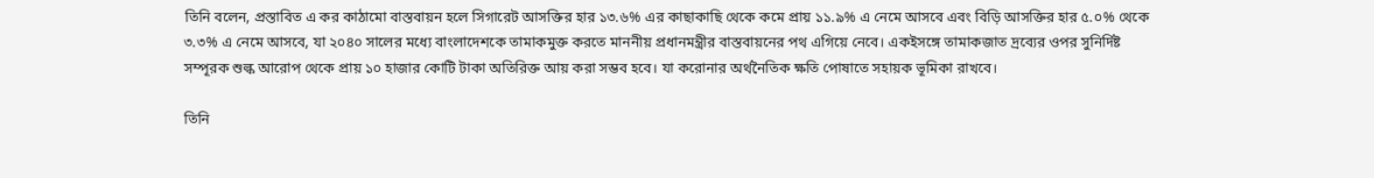তিনি বলেন, প্রস্তাবিত এ কর কাঠামো বাস্তবায়ন হলে সিগারেট আসক্তির হার ১৩.৬% এর কাছাকাছি থেকে কমে প্রায় ১১.৯% এ নেমে আসবে এবং বিড়ি আসক্তির হার ৫.০% থেকে ৩.৩% এ নেমে আসবে, যা ২০৪০ সালের মধ্যে বাংলাদেশকে তামাকমুক্ত করতে মাননীয় প্রধানমন্ত্রীর বাস্তবায়নের পথ এগিয়ে নেবে। একইসঙ্গে তামাকজাত দ্রব্যের ওপর সুনির্দিষ্ট সম্পূরক শুল্ক আরোপ থেকে প্রায় ১০ হাজার কোটি টাকা অতিরিক্ত আয় করা সম্ভব হবে। যা করোনার অর্থনৈতিক ক্ষতি পোষাতে সহায়ক ভূমিকা রাখবে।

তিনি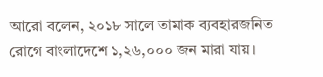আরো বলেন, ২০১৮ সালে তামাক ব্যবহারজনিত রোগে বাংলাদেশে ১,২৬,০০০ জন মারা যায়।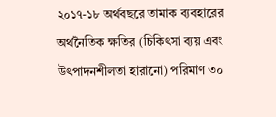২০১৭-১৮ অর্থবছরে তামাক ব্যবহারের অর্থনৈতিক ক্ষতির (চিকিৎসা ব্যয় এবং উৎপাদনশীলতা হারানো) পরিমাণ ৩০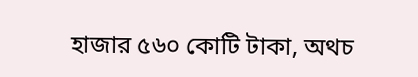হাজার ৫৬০ কোটি টাকা, অথচ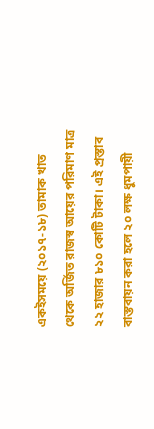একইসময়ে (২০১৭-১৮) তামাক খাত থেকে অর্জিত রাজস্ব আয়ের পরিমাণ মাত্র ২২ হাজার ৮১০ কোটি টাকা। এই প্রস্তাব বাস্তবায়ন করা হলে ২০ লক্ষ ধুমপায়ী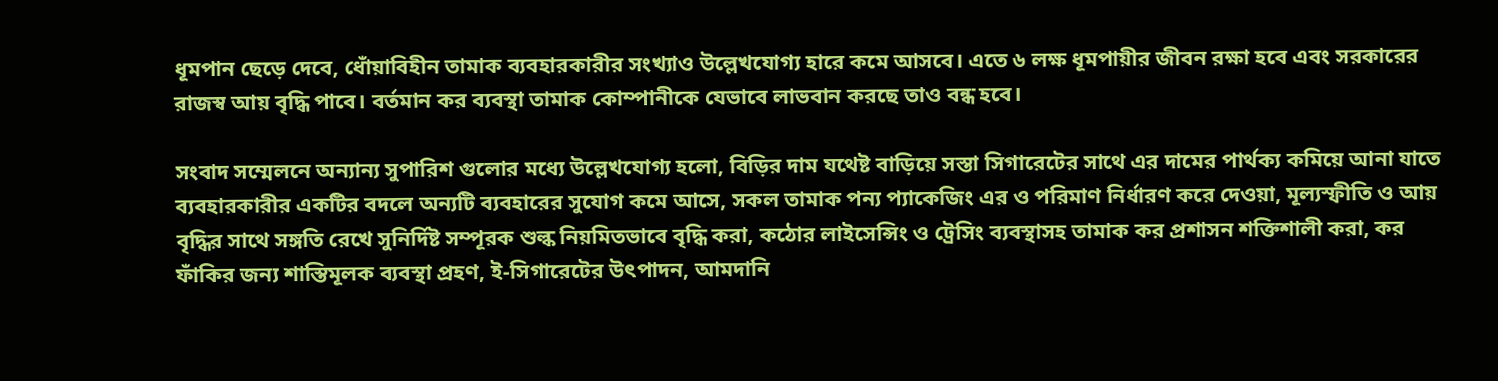ধূমপান ছেড়ে দেবে, ধোঁয়াবিহীন তামাক ব্যবহারকারীর সংখ্যাও উল্লেখযোগ্য হারে কমে আসবে। এতে ৬ লক্ষ ধূমপায়ীর জীবন রক্ষা হবে এবং সরকারের রাজস্ব আয় বৃদ্ধি পাবে। বর্তমান কর ব্যবস্থা তামাক কোম্পানীকে যেভাবে লাভবান করছে তাও বন্ধ হবে।

সংবাদ সম্মেলনে অন্যান্য সুপারিশ গুলোর মধ্যে উল্লেখযোগ্য হলো, বিড়ির দাম যথেষ্ট বাড়িয়ে সস্তা সিগারেটের সাথে এর দামের পার্থক্য কমিয়ে আনা যাতে ব্যবহারকারীর একটির বদলে অন্যটি ব্যবহারের সুযোগ কমে আসে, সকল তামাক পন্য প্যাকেজিং এর ও পরিমাণ নির্ধারণ করে দেওয়া, মূল্যস্ফীতি ও আয় বৃদ্ধির সাথে সঙ্গতি রেখে সুনির্দিষ্ট সম্পূরক শুল্ক নিয়মিতভাবে বৃদ্ধি করা, কঠোর লাইসেন্সিং ও ট্রেসিং ব্যবস্থাসহ তামাক কর প্রশাসন শক্তিশালী করা, কর ফাঁকির জন্য শাস্তিমূলক ব্যবস্থা প্রহণ, ই-সিগারেটের উৎপাদন, আমদানি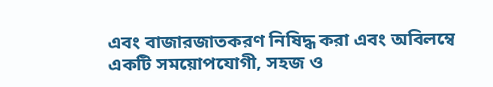এবং বাজারজাতকরণ নিষিদ্ধ করা এবং অবিলম্বে একটি সময়োপযোগী, সহজ ও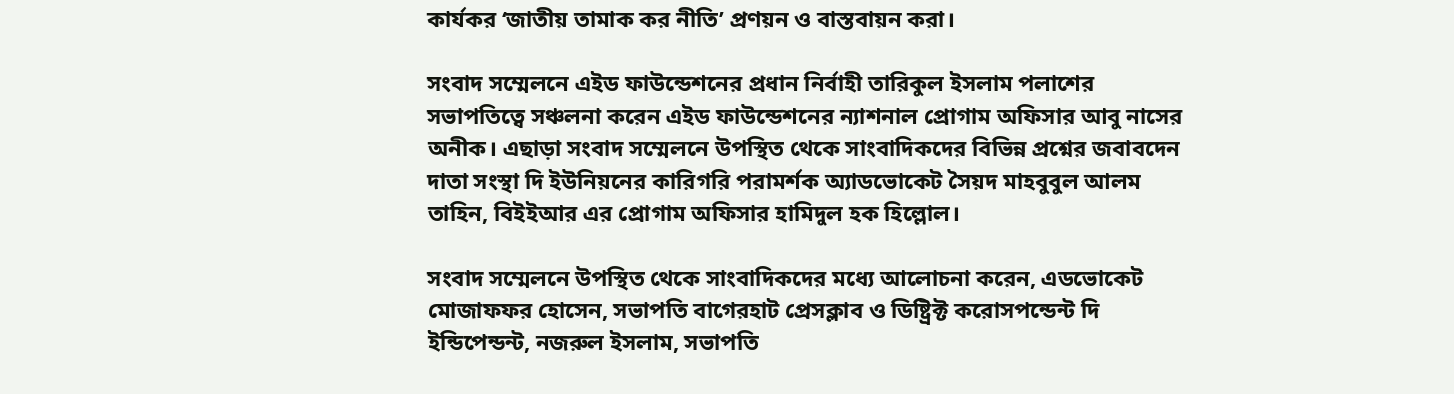কার্যকর ‘জাতীয় তামাক কর নীতি’ প্রণয়ন ও বাস্তবায়ন করা।

সংবাদ সম্মেলনে এইড ফাউন্ডেশনের প্রধান নির্বাহী তারিকুল ইসলাম পলাশের সভাপতিত্বে সঞ্চলনা করেন এইড ফাউন্ডেশনের ন্যাশনাল প্রোগাম অফিসার আবু নাসের অনীক। এছাড়া সংবাদ সম্মেলনে উপস্থিত থেকে সাংবাদিকদের বিভিন্ন প্রশ্নের জবাবদেন দাতা সংস্থা দি ইউনিয়নের কারিগরি পরামর্শক অ্যাডভোকেট সৈয়দ মাহবুবুল আলম তাহিন, বিইইআর এর প্রোগাম অফিসার হামিদুল হক হিল্লোল।

সংবাদ সম্মেলনে উপস্থিত থেকে সাংবাদিকদের মধ্যে আলোচনা করেন, এডভোকেট মোজাফফর হোসেন, সভাপতি বাগেরহাট প্রেসক্লাব ও ডিষ্ট্রিক্ট করোসপন্ডেন্ট দি ইন্ডিপেন্ডন্ট, নজরুল ইসলাম, সভাপতি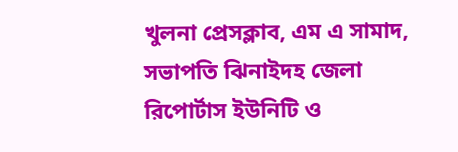খুলনা প্রেসক্লাব, এম এ সামাদ, সভাপতি ঝিনাইদহ জেলা রিপোর্টাস ইউনিটি ও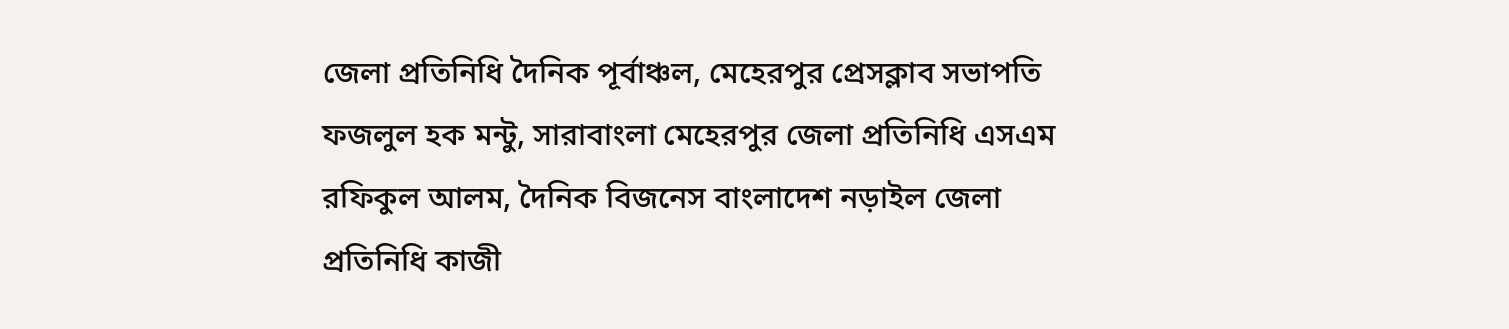জেলা প্রতিনিধি দৈনিক পূর্বাঞ্চল, মেহেরপুর প্রেসক্লাব সভাপতি ফজলুল হক মন্টু, সারাবাংলা মেহেরপুর জেলা প্রতিনিধি এসএম রফিকুল আলম, দৈনিক বিজনেস বাংলাদেশ নড়াইল জেলা প্রতিনিধি কাজী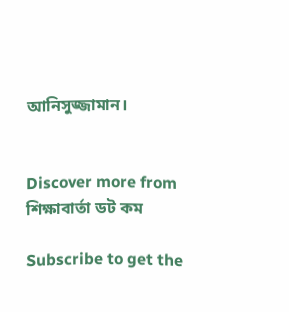আনিসুজ্জামান।


Discover more from শিক্ষাবার্তা ডট কম

Subscribe to get the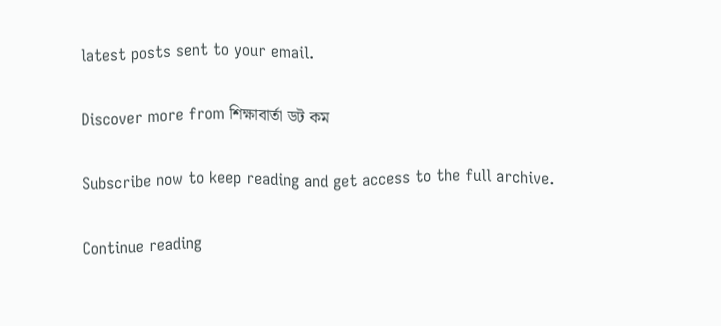latest posts sent to your email.

Discover more from শিক্ষাবার্তা ডট কম

Subscribe now to keep reading and get access to the full archive.

Continue reading